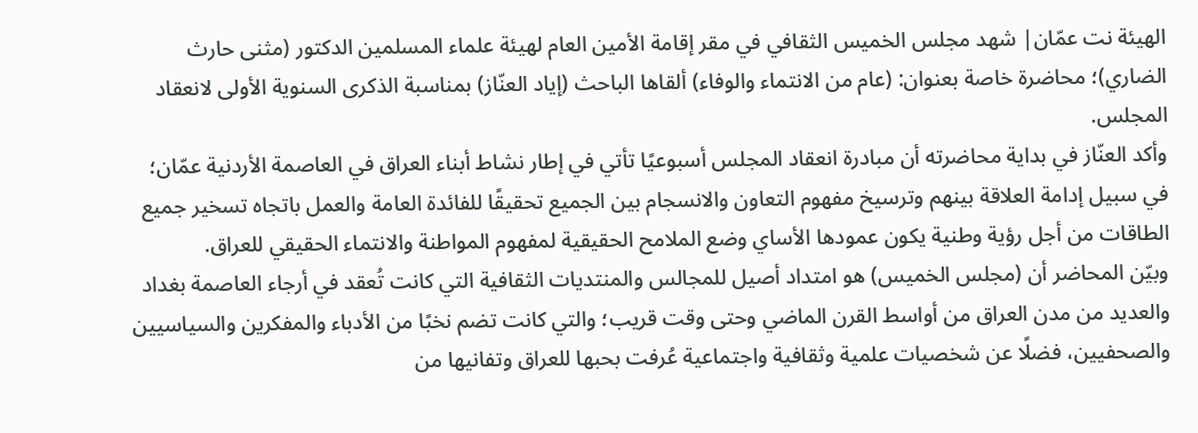الهيئة نت عمّان| شهد مجلس الخميس الثقافي في مقر إقامة الأمين العام لهيئة علماء المسلمين الدكتور (مثنى حارث الضاري)؛ محاضرة خاصة بعنوان: (عام من الانتماء والوفاء) ألقاها الباحث (إياد العنّاز) بمناسبة الذكرى السنوية الأولى لانعقاد المجلس.
وأكد العنّاز في بداية محاضرته أن مبادرة انعقاد المجلس أسبوعيًا تأتي في إطار نشاط أبناء العراق في العاصمة الأردنية عمّان؛ في سبيل إدامة العلاقة بينهم وترسيخ مفهوم التعاون والانسجام بين الجميع تحقيقًا للفائدة العامة والعمل باتجاه تسخير جميع الطاقات من أجل رؤية وطنية يكون عمودها الأساي وضع الملامح الحقيقية لمفهوم المواطنة والانتماء الحقيقي للعراق.
وبيّن المحاضر أن (مجلس الخميس) هو امتداد أصيل للمجالس والمنتديات الثقافية التي كانت تُعقد في أرجاء العاصمة بغداد والعديد من مدن العراق من أواسط القرن الماضي وحتى وقت قريب؛ والتي كانت تضم نخبًا من الأدباء والمفكرين والسياسيين والصحفيين، فضلًا عن شخصيات علمية وثقافية واجتماعية عُرفت بحبها للعراق وتفانيها من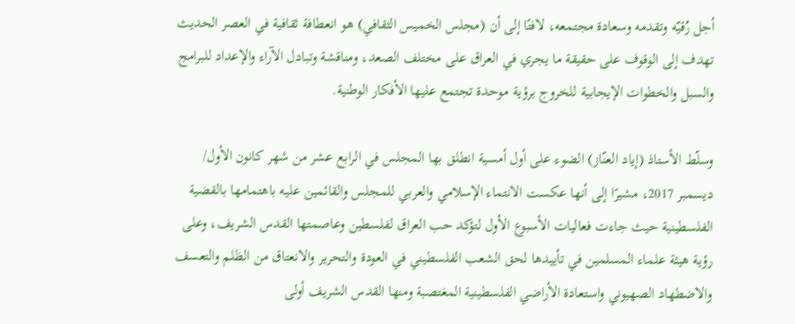أجل رُقيّه وتقدمه وسعادة مجتمعه، لافتًا إلى أن (مجلس الخميس الثقافي) هو انعطافة ثقافية في العصر الحديث تهدف إلى الوقوف على حقيقة ما يجري في العراق على مختلف الصعد، ومناقشة وتبادل الآراء والإعداد للبرامج والسبل والخطوات الإيجابية للخروج برؤية موحدة تجتمع عليها الأفكار الوطنية.

وسلّط الأستاذ (إياد العنّاز) الضوء على أول أمسية انطلق بها المجلس في الرابع عشر من شهر كانون الأول/ ديسمبر 2017، مشيرًا إلى أنها عكست الانتماء الإسلامي والعربي للمجلس والقائمين عليه باهتمامها بالقضية الفلسطينية حيث جاءت فعاليات الأسبوع الأول لتؤكد حب العراق لفلسطين وعاصمتها القدس الشريف، وعلى رؤية هيئة علماء المسلمين في تأييدها لحق الشعب الفلسطيني في العودة والتحرير والانعتاق من الظلم والتعسف والاضطهاد الصهيوني واستعادة الأراضي الفلسطينية المغتصبة ومنها القدس الشريف أولى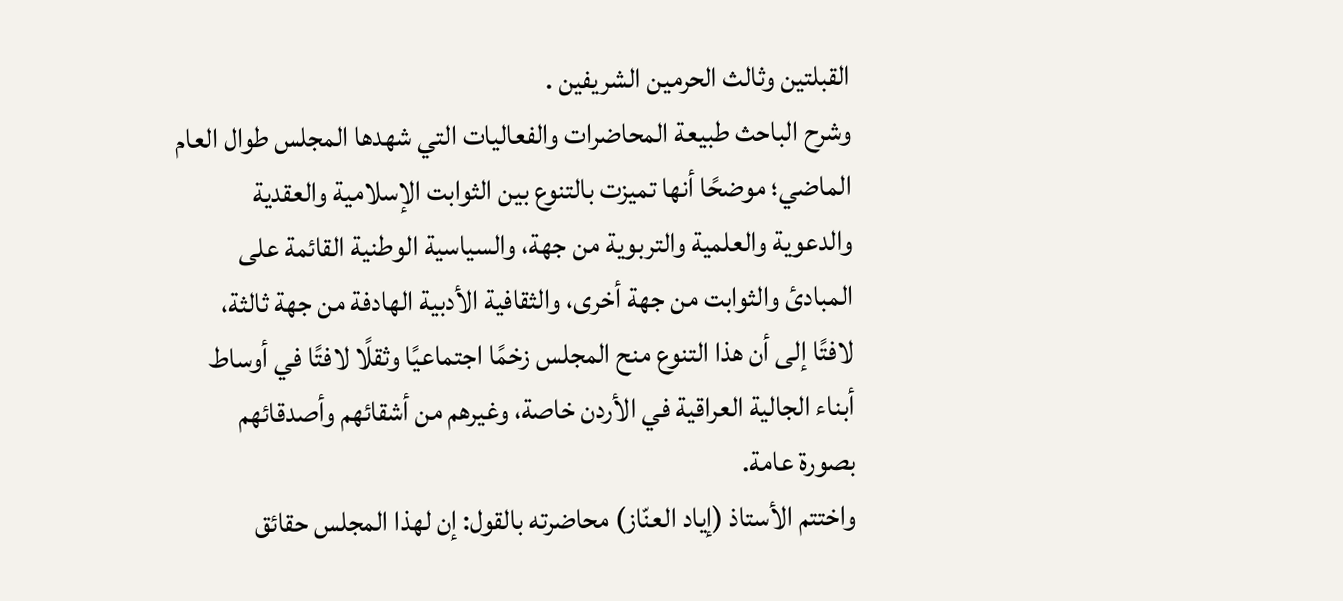القبلتين وثالث الحرمين الشريفين .
وشرح الباحث طبيعة المحاضرات والفعاليات التي شهدها المجلس طوال العام الماضي؛ موضحًا أنها تميزت بالتنوع بين الثوابت الإسلامية والعقدية والدعوية والعلمية والتربوية من جهة، والسياسية الوطنية القائمة على المبادئ والثوابت من جهة أخرى، والثقافية الأدبية الهادفة من جهة ثالثة، لافتًا إلى أن هذا التنوع منح المجلس زخمًا اجتماعيًا وثقلًا لافتًا في أوساط أبناء الجالية العراقية في الأردن خاصة، وغيرهم من أشقائهم وأصدقائهم بصورة عامة.
واختتم الأستاذ (إياد العنّاز) محاضرته بالقول: إن لهذا المجلس حقائق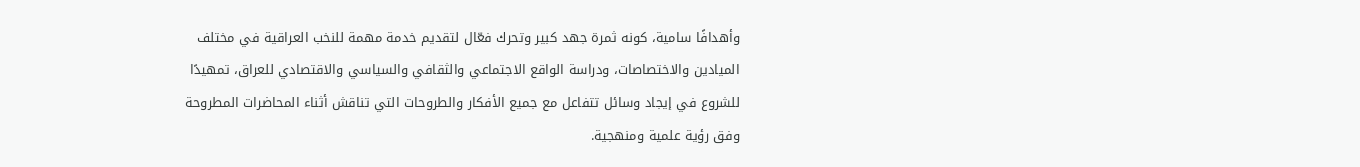وأهدافًا سامية، كونه ثمرة جهد كبير وتحرك فعّال لتقديم خدمة مهمة للنخب العراقية في مختلف الميادين والاختصاصات، ودراسة الواقع الاجتماعي والثقافي والسياسي والاقتصادي للعراق، تمهيدًا للشروع في إيجاد وسائل تتفاعل مع جميع الأفكار والطروحات التي تناقش أثناء المحاضرات المطروحة وفق رؤية علمية ومنهجية.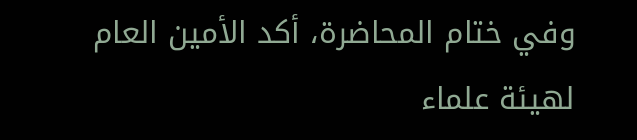وفي ختام المحاضرة، أكد الأمين العام لهيئة علماء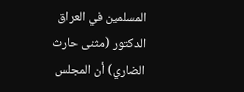المسلمين في العراق الدكتور (مثنى حارث الضاري) أن المجلس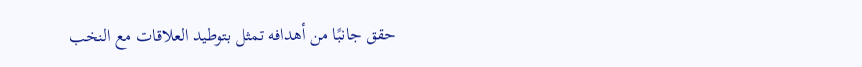حقق جانبًا من أهدافه تمثل بتوطيد العلاقات مع النخب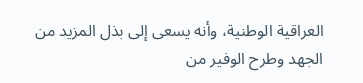العراقية الوطنية، وأنه يسعى إلى بذل المزيد من الجهد وطرح الوفير من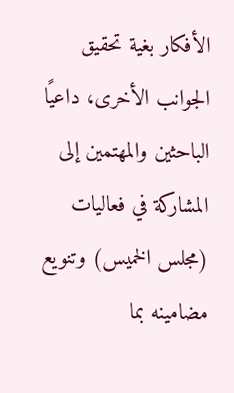الأفكار بغية تحقيق الجوانب الأخرى، داعيًا الباحثين والمهتمين إلى المشاركة في فعاليات (مجلس الخميس) وتنويع مضامينه بما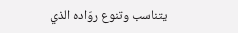يتناسب وتنوع روّاده الذي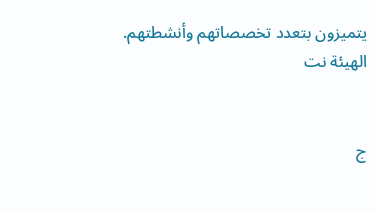يتميزون بتعدد تخصصاتهم وأنشطتهم.
الهيئة نت


ج